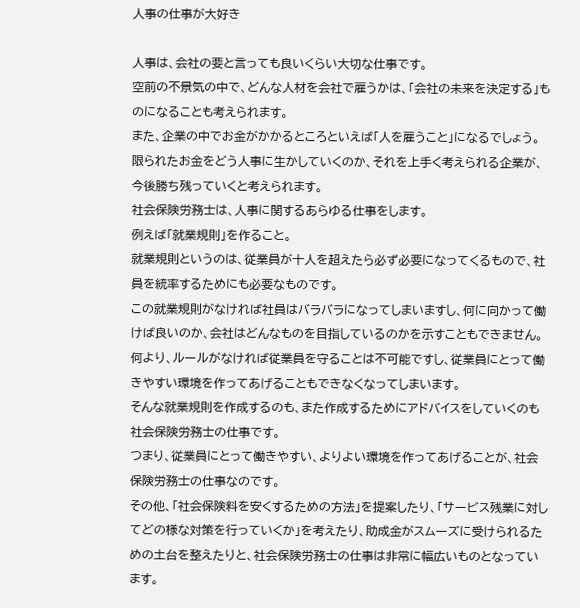人事の仕事が大好き

人事は、会社の要と言っても良いくらい大切な仕事です。
空前の不景気の中で、どんな人材を会社で雇うかは、「会社の未来を決定する」ものになることも考えられます。
また、企業の中でお金がかかるところといえば「人を雇うこと」になるでしょう。
限られたお金をどう人事に生かしていくのか、それを上手く考えられる企業が、今後勝ち残っていくと考えられます。
社会保険労務士は、人事に関するあらゆる仕事をします。
例えば「就業規則」を作ること。
就業規則というのは、従業員が十人を超えたら必ず必要になってくるもので、社員を統率するためにも必要なものです。
この就業規則がなければ社員はバラバラになってしまいますし、何に向かって働けば良いのか、会社はどんなものを目指しているのかを示すこともできません。
何より、ルールがなければ従業員を守ることは不可能ですし、従業員にとって働きやすい環境を作ってあげることもできなくなってしまいます。
そんな就業規則を作成するのも、また作成するためにアドバイスをしていくのも社会保険労務士の仕事です。
つまり、従業員にとって働きやすい、よりよい環境を作ってあげることが、社会保険労務士の仕事なのです。
その他、「社会保険料を安くするための方法」を提案したり、「サービス残業に対してどの様な対策を行っていくか」を考えたり、助成金がスムーズに受けられるための土台を整えたりと、社会保険労務士の仕事は非常に幅広いものとなっています。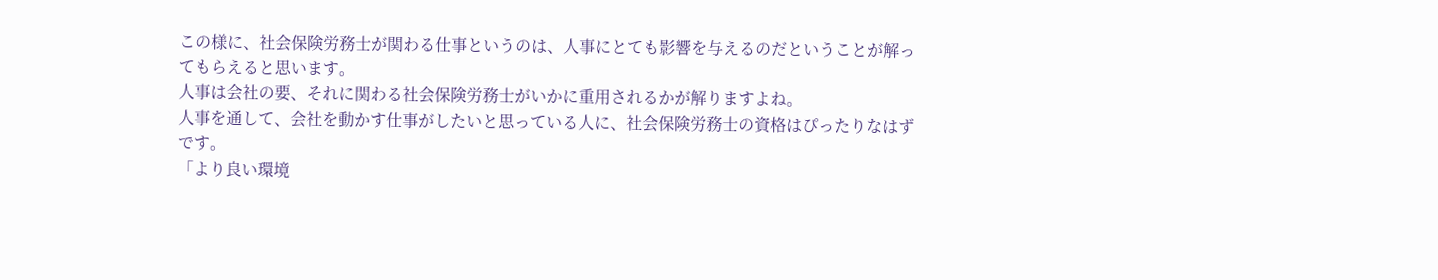この様に、社会保険労務士が関わる仕事というのは、人事にとても影響を与えるのだということが解ってもらえると思います。
人事は会社の要、それに関わる社会保険労務士がいかに重用されるかが解りますよね。
人事を通して、会社を動かす仕事がしたいと思っている人に、社会保険労務士の資格はぴったりなはずです。
「より良い環境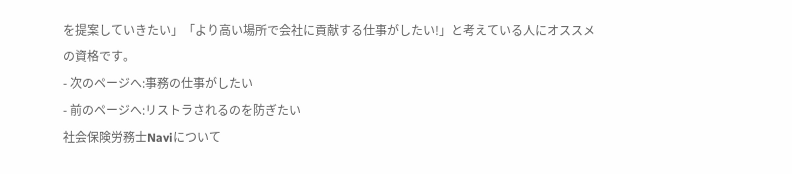を提案していきたい」「より高い場所で会社に貢献する仕事がしたい!」と考えている人にオススメの資格です。
- 次のページへ:事務の仕事がしたい
- 前のページへ:リストラされるのを防ぎたい
社会保険労務士Naviについて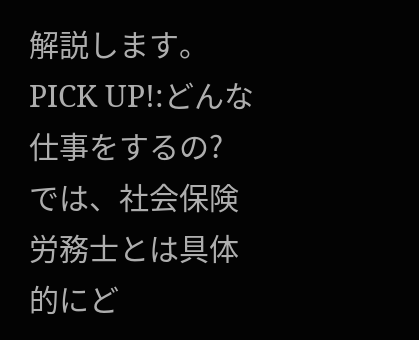解説します。
PICK UP!:どんな仕事をするの?
では、社会保険労務士とは具体的にど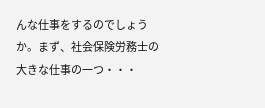んな仕事をするのでしょうか。まず、社会保険労務士の大きな仕事の一つ・・・